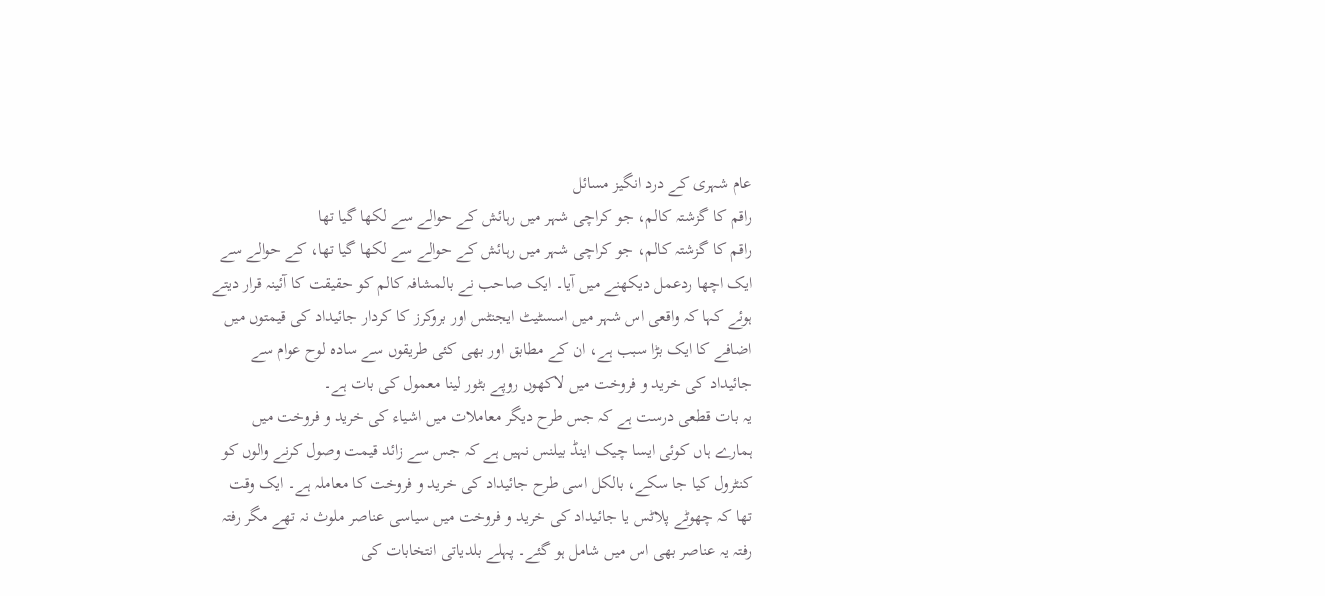عام شہری کے درد انگیز مسائل
راقم کا گزشتہ کالم، جو کراچی شہر میں رہائش کے حوالے سے لکھا گیا تھا
راقم کا گزشتہ کالم، جو کراچی شہر میں رہائش کے حوالے سے لکھا گیا تھا، کے حوالے سے ایک اچھا ردعمل دیکھنے میں آیا۔ ایک صاحب نے بالمشافہ کالم کو حقیقت کا آئینہ قرار دیتے ہوئے کہا کہ واقعی اس شہر میں اسسٹیٹ ایجنٹس اور بروکرز کا کردار جائیداد کی قیمتوں میں اضافے کا ایک بڑا سبب ہے، ان کے مطابق اور بھی کئی طریقوں سے سادہ لوح عوام سے جائیداد کی خرید و فروخت میں لاکھوں روپے بٹور لینا معمول کی بات ہے۔
یہ بات قطعی درست ہے کہ جس طرح دیگر معاملات میں اشیاء کی خرید و فروخت میں ہمارے ہاں کوئی ایسا چیک اینڈ بیلنس نہیں ہے کہ جس سے زائد قیمت وصول کرنے والوں کو کنٹرول کیا جا سکے، بالکل اسی طرح جائیداد کی خرید و فروخت کا معاملہ ہے۔ ایک وقت تھا کہ چھوٹے پلاٹس یا جائیداد کی خرید و فروخت میں سیاسی عناصر ملوث نہ تھے مگر رفتہ رفتہ یہ عناصر بھی اس میں شامل ہو گئے۔ پہلے بلدیاتی انتخابات کی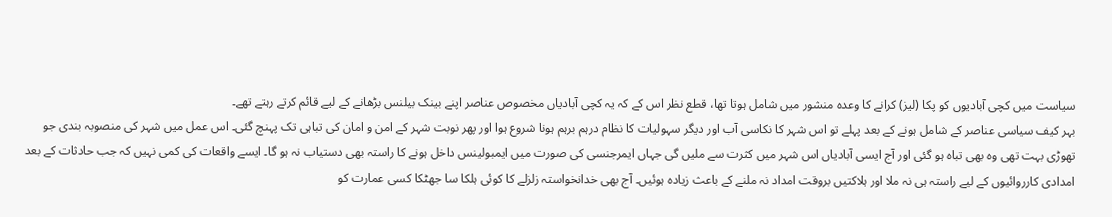سیاست میں کچی آبادیوں کو پکا (لیز) کرانے کا وعدہ منشور میں شامل ہوتا تھا، قطع نظر اس کے کہ یہ کچی آبادیاں مخصوص عناصر اپنے بینک بیلنس بڑھانے کے لیے قائم کرتے رہتے تھے۔
بہر کیف سیاسی عناصر کے شامل ہونے کے بعد پہلے تو اس شہر کا نکاسی آب اور دیگر سہولیات کا نظام درہم برہم ہونا شروع ہوا اور پھر نوبت شہر کے امن و امان کی تباہی تک پہنچ گئی۔ اس عمل میں شہر کی منصوبہ بندی جو تھوڑی بہت تھی وہ بھی تباہ ہو گئی اور آج ایسی آبادیاں اس شہر میں کثرت سے ملیں گی جہاں ایمرجنسی کی صورت میں ایمبولینس داخل ہونے کا راستہ بھی دستیاب نہ ہو گا۔ ایسے واقعات کی کمی نہیں کہ جب حادثات کے بعد امدادی کارروائیوں کے لیے راستہ ہی نہ ملا اور ہلاکتیں بروقت امداد نہ ملنے کے باعث زیادہ ہوئیں۔ آج بھی خدانخواستہ زلزلے کا کوئی ہلکا سا جھٹکا کسی عمارت کو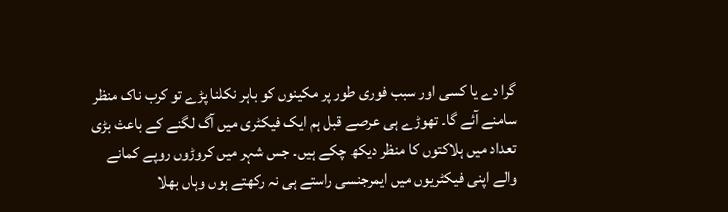گرا دے یا کسی اور سبب فوری طور پر مکینوں کو باہر نکلنا پڑے تو کرب ناک منظر سامنے آئے گا۔ تھوڑے ہی عرصے قبل ہم ایک فیکٹری میں آگ لگنے کے باعث بڑی تعداد میں ہلاکتوں کا منظر دیکھ چکے ہیں۔ جس شہر میں کروڑوں روپے کمانے والے اپنی فیکٹریوں میں ایمرجنسی راستے ہی نہ رکھتے ہوں وہاں بھلا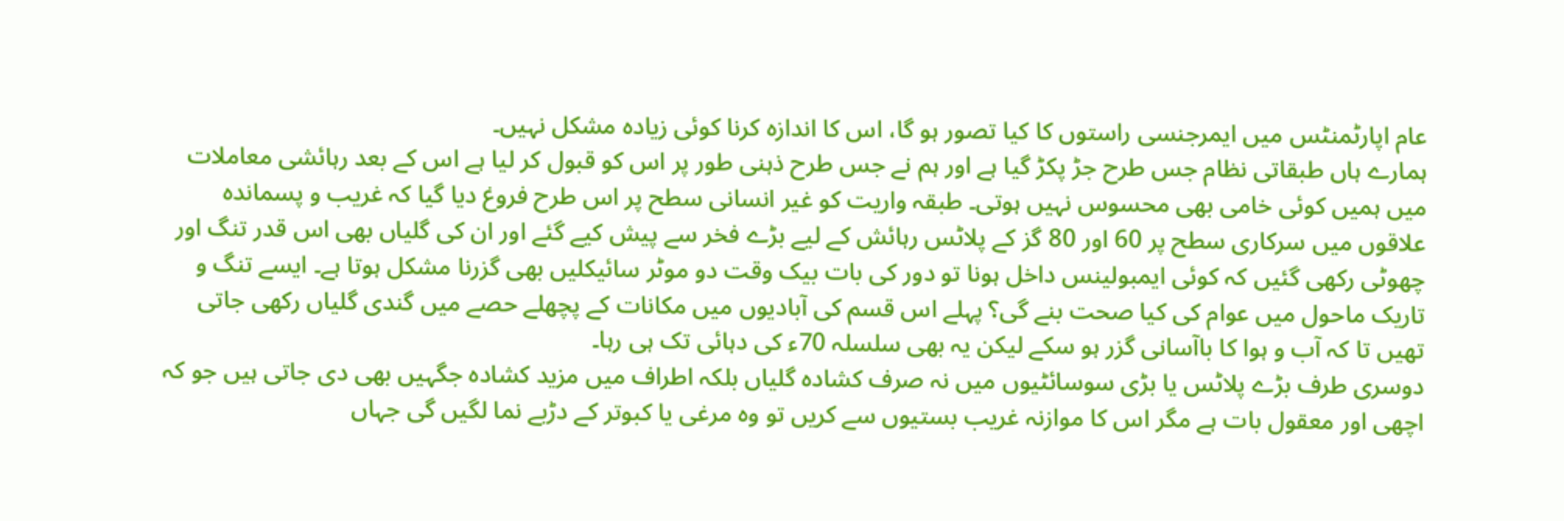عام اپارٹمنٹس میں ایمرجنسی راستوں کا کیا تصور ہو گا، اس کا اندازہ کرنا کوئی زیادہ مشکل نہیں۔
ہمارے ہاں طبقاتی نظام جس طرح جڑ پکڑ گیا ہے اور ہم نے جس طرح ذہنی طور پر اس کو قبول کر لیا ہے اس کے بعد رہائشی معاملات میں ہمیں کوئی خامی بھی محسوس نہیں ہوتی۔ طبقہ واریت کو غیر انسانی سطح پر اس طرح فروغ دیا گیا کہ غریب و پسماندہ علاقوں میں سرکاری سطح پر 60 اور 80 گز کے پلاٹس رہائش کے لیے بڑے فخر سے پیش کیے گئے اور ان کی گلیاں بھی اس قدر تنگ اور چھوٹی رکھی گئیں کہ کوئی ایمبولینس داخل ہونا تو دور کی بات بیک وقت دو موٹر سائیکلیں بھی گزرنا مشکل ہوتا ہے۔ ایسے تنگ و تاریک ماحول میں عوام کی کیا صحت بنے گی؟ پہلے اس قسم کی آبادیوں میں مکانات کے پچھلے حصے میں گندی گلیاں رکھی جاتی تھیں تا کہ آب و ہوا کا باآسانی گزر ہو سکے لیکن یہ بھی سلسلہ 70ء کی دہائی تک ہی رہا۔
دوسری طرف بڑے پلاٹس یا بڑی سوسائٹیوں میں نہ صرف کشادہ گلیاں بلکہ اطراف میں مزید کشادہ جگہیں بھی دی جاتی ہیں جو کہ اچھی اور معقول بات ہے مگر اس کا موازنہ غریب بستیوں سے کریں تو وہ مرغی یا کبوتر کے دڑبے نما لگیں گی جہاں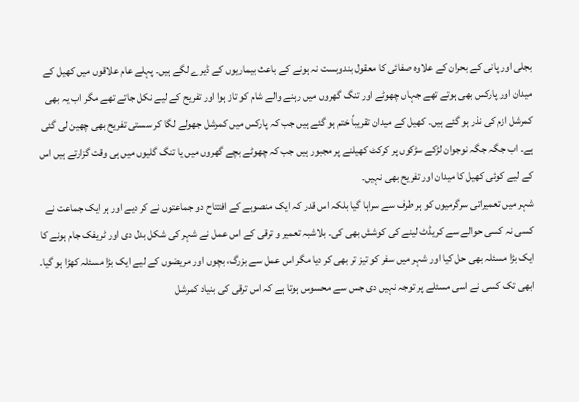بجلی اور پانی کے بحران کے علاوہ صفائی کا معقول بندوبست نہ ہونے کے باعث بیماریوں کے ڈیرے لگے ہیں۔ پہلے عام علاقوں میں کھیل کے میدان اور پارکس بھی ہوتے تھے جہاں چھوٹے اور تنگ گھروں میں رہنے والے شام کو تاز ہوا اور تفریح کے لیے نکل جاتے تھے مگر اب یہ بھی کمرشل ازم کی نذر ہو گئے ہیں۔ کھیل کے میدان تقریباً ختم ہو گئے ہیں جب کہ پارکس میں کمرشل جھولے لگا کر سستی تفریح بھی چھین لی گئی ہے۔ اب جگہ جگہ نوجوان لڑکے سڑکوں پر کرکٹ کھیلنے پر مجبور ہیں جب کہ چھوٹے بچے گھروں میں یا تنگ گلیوں میں ہی وقت گزارتے ہیں اس کے لیے کوئی کھیل کا میدان اور تفریح بھی نہیں۔
شہر میں تعمیراتی سرگرمیوں کو ہر طرف سے سراہا گیا بلکہ اس قدر کہ ایک منصوبے کے افتتاح دو جماعتوں نے کر دیے اور ہر ایک جماعت نے کسی نہ کسی حوالے سے کریڈٹ لینے کی کوشش بھی کی۔ بلاشبہ تعمیر و ترقی کے اس عمل نے شہر کی شکل بدل دی اور ٹریفک جام ہونے کا ایک بڑا مسئلہ بھی حل کیا اور شہر میں سفر کو تیز تر بھی کر دیا مگر اس عمل سے بزرگ، بچوں اور مریضوں کے لیے ایک بڑا مسئلہ کھڑا ہو گیا۔ ابھی تک کسی نے اسی مسئلے پر توجہ نہیں دی جس سے محسوس ہوتا ہے کہ اس ترقی کی بنیاد کمرشل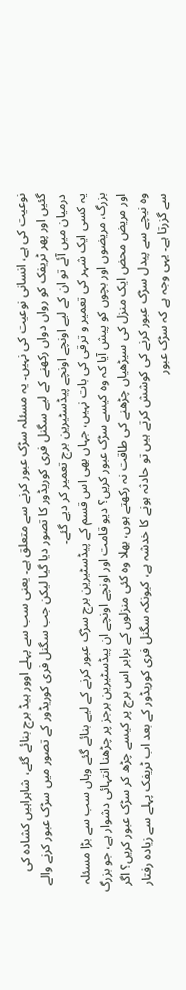نوعیت کی ہے، انسانی نوعیت کی نہیں۔ یہ مسئلہ سڑک عبور کرنے سے متعلق ہے۔ یعنی سب سے پہلے اوور ہیڈ برج بنائے گئے، شاہراہیں کشادہ کی گئیں اور پھر ٹریفک کو رواں دواں رکھنے کے لیے سگنل فری کوریڈور کا تصور دیا گیا لیکن جب سگنل فری کوریڈور کے تصور میں سڑک عبور کرنے والے درمیان میں آئے تو ان کے لیے اونچے اونچے پیڈسٹیرین برج تعمیر کر دیے گئے۔
یہ کسی ایک شہر کی تعمیر و ترقی کی بات نہیں، جہاں بھی اس قسم کے پیڈسٹیرین برج سڑک عبور کرنے کے لیے بنائے گئے وہاں سب سے بڑا مسئلہ بزرگ، مریضوں اور بچوں کو پیش آیا کہ وہ کیسے سڑک عبور کریں؟ دیو قامت اور اونچے اونچے ان پیڈسٹیرین برجز پر چڑھنا انتہائی دشوار ہے، جو بزرگ اور مریض محض ایک منزل کی سیڑھیاں چڑھنے کی طاقت نہ رکھتے ہوں، بھلا وہ کئی منزلوں کے برابر اس برج پر کیسے چڑھ کر سڑک عبور کریں؟ اگر وہ نیچے سے پیدل سڑک عبور کرنے کی کوشش کرتے ہیں تو حادثہ ہونے کا خدشہ ہے، کیونکہ سگنل فری کوریڈور کے بعد اب ٹریفک پہلے سے زیادہ رفتار سے گزرتا ہے۔ یہی وجہ ہے کہ سڑک عبور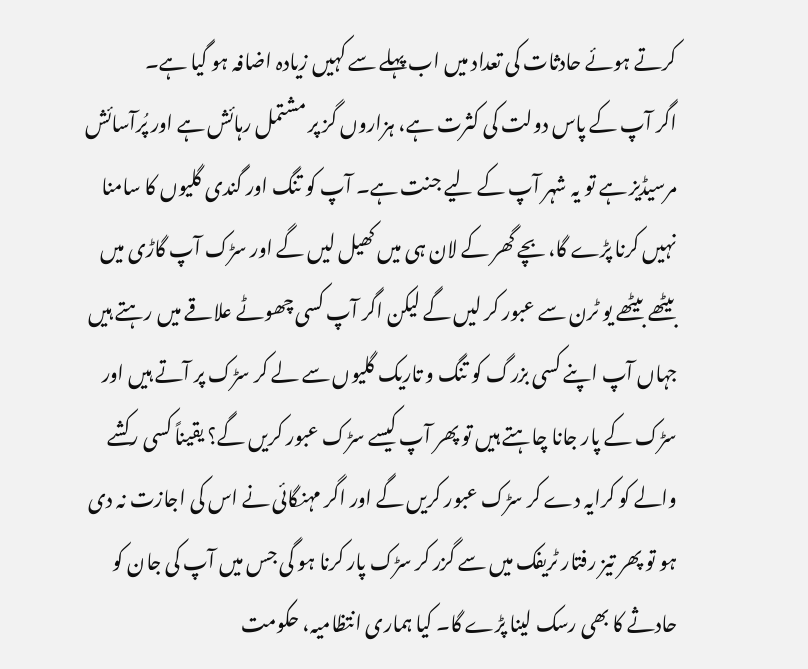کرتے ہوئے حادثات کی تعداد میں اب پہلے سے کہیں زیادہ اضافہ ہو گیا ہے۔
اگر آپ کے پاس دولت کی کثرت ہے، ہزاروں گز پر مشتمل رہائش ہے اور پُرآسائش مرسیڈیز ہے تو یہ شہر آپ کے لیے جنت ہے۔ آپ کو تنگ اور گندی گلیوں کا سامنا نہیں کرنا پڑے گا، بچے گھر کے لان ہی میں کھیل لیں گے اور سڑک آپ گاڑی میں بیٹھے بیٹھے یو ٹرن سے عبور کر لیں گے لیکن اگر آپ کسی چھوٹے علاقے میں رہتے ہیں جہاں آپ اپنے کسی بزرگ کو تنگ و تاریک گلیوں سے لے کر سڑک پر آتے ہیں اور سڑک کے پار جانا چاہتے ہیں تو پھر آپ کیسے سڑک عبور کریں گے؟ یقیناً کسی رکشے والے کو کرایہ دے کر سڑک عبور کریں گے اور اگر مہنگائی نے اس کی اجازت نہ دی ہو تو پھر تیز رفتار ٹریفک میں سے گزر کر سڑک پار کرنا ہو گی جس میں آپ کی جان کو حادثے کا بھی رسک لینا پڑے گا۔ کیا ہماری انتظامیہ، حکومت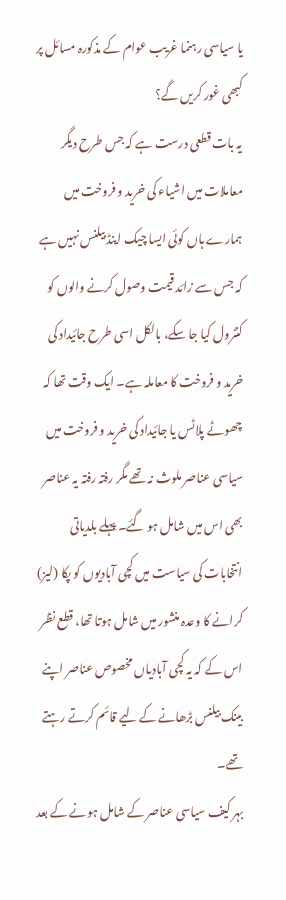یا سیاسی رہنما غریب عوام کے مذکورہ مسائل پر کبھی غور کریں گے؟
یہ بات قطعی درست ہے کہ جس طرح دیگر معاملات میں اشیاء کی خرید و فروخت میں ہمارے ہاں کوئی ایسا چیک اینڈ بیلنس نہیں ہے کہ جس سے زائد قیمت وصول کرنے والوں کو کنٹرول کیا جا سکے، بالکل اسی طرح جائیداد کی خرید و فروخت کا معاملہ ہے۔ ایک وقت تھا کہ چھوٹے پلاٹس یا جائیداد کی خرید و فروخت میں سیاسی عناصر ملوث نہ تھے مگر رفتہ رفتہ یہ عناصر بھی اس میں شامل ہو گئے۔ پہلے بلدیاتی انتخابات کی سیاست میں کچی آبادیوں کو پکا (لیز) کرانے کا وعدہ منشور میں شامل ہوتا تھا، قطع نظر اس کے کہ یہ کچی آبادیاں مخصوص عناصر اپنے بینک بیلنس بڑھانے کے لیے قائم کرتے رہتے تھے۔
بہر کیف سیاسی عناصر کے شامل ہونے کے بعد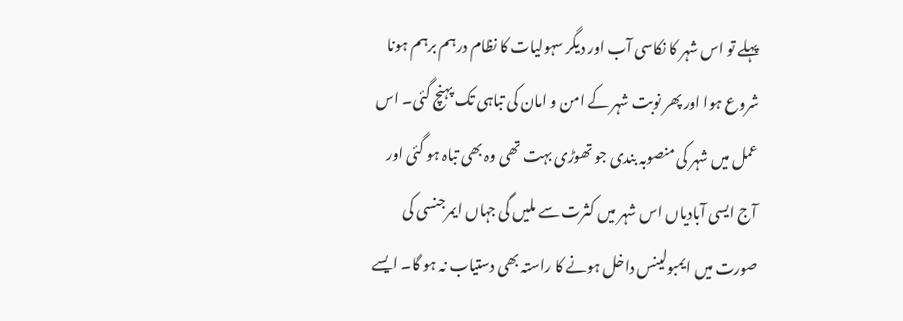پہلے تو اس شہر کا نکاسی آب اور دیگر سہولیات کا نظام درہم برہم ہونا شروع ہوا اور پھر نوبت شہر کے امن و امان کی تباہی تک پہنچ گئی۔ اس عمل میں شہر کی منصوبہ بندی جو تھوڑی بہت تھی وہ بھی تباہ ہو گئی اور آج ایسی آبادیاں اس شہر میں کثرت سے ملیں گی جہاں ایمرجنسی کی صورت میں ایمبولینس داخل ہونے کا راستہ بھی دستیاب نہ ہو گا۔ ایسے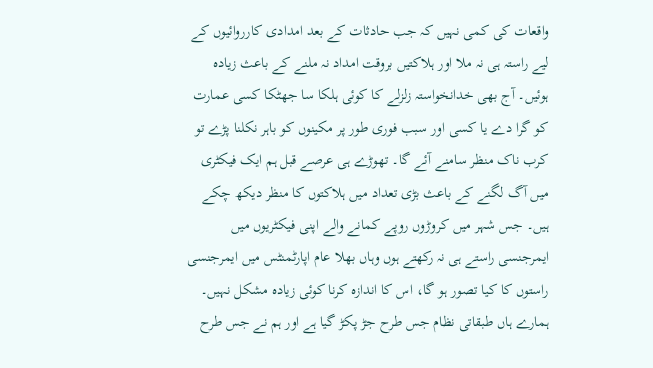واقعات کی کمی نہیں کہ جب حادثات کے بعد امدادی کارروائیوں کے لیے راستہ ہی نہ ملا اور ہلاکتیں بروقت امداد نہ ملنے کے باعث زیادہ ہوئیں۔ آج بھی خدانخواستہ زلزلے کا کوئی ہلکا سا جھٹکا کسی عمارت کو گرا دے یا کسی اور سبب فوری طور پر مکینوں کو باہر نکلنا پڑے تو کرب ناک منظر سامنے آئے گا۔ تھوڑے ہی عرصے قبل ہم ایک فیکٹری میں آگ لگنے کے باعث بڑی تعداد میں ہلاکتوں کا منظر دیکھ چکے ہیں۔ جس شہر میں کروڑوں روپے کمانے والے اپنی فیکٹریوں میں ایمرجنسی راستے ہی نہ رکھتے ہوں وہاں بھلا عام اپارٹمنٹس میں ایمرجنسی راستوں کا کیا تصور ہو گا، اس کا اندازہ کرنا کوئی زیادہ مشکل نہیں۔
ہمارے ہاں طبقاتی نظام جس طرح جڑ پکڑ گیا ہے اور ہم نے جس طرح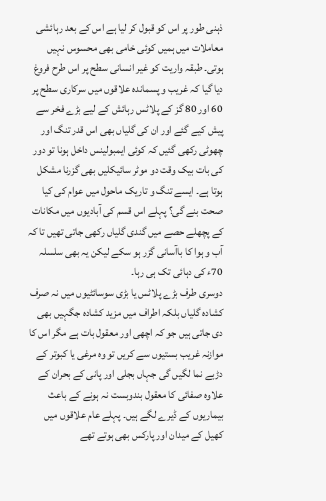ذہنی طور پر اس کو قبول کر لیا ہے اس کے بعد رہائشی معاملات میں ہمیں کوئی خامی بھی محسوس نہیں ہوتی۔ طبقہ واریت کو غیر انسانی سطح پر اس طرح فروغ دیا گیا کہ غریب و پسماندہ علاقوں میں سرکاری سطح پر 60 اور 80 گز کے پلاٹس رہائش کے لیے بڑے فخر سے پیش کیے گئے اور ان کی گلیاں بھی اس قدر تنگ اور چھوٹی رکھی گئیں کہ کوئی ایمبولینس داخل ہونا تو دور کی بات بیک وقت دو موٹر سائیکلیں بھی گزرنا مشکل ہوتا ہے۔ ایسے تنگ و تاریک ماحول میں عوام کی کیا صحت بنے گی؟ پہلے اس قسم کی آبادیوں میں مکانات کے پچھلے حصے میں گندی گلیاں رکھی جاتی تھیں تا کہ آب و ہوا کا باآسانی گزر ہو سکے لیکن یہ بھی سلسلہ 70ء کی دہائی تک ہی رہا۔
دوسری طرف بڑے پلاٹس یا بڑی سوسائٹیوں میں نہ صرف کشادہ گلیاں بلکہ اطراف میں مزید کشادہ جگہیں بھی دی جاتی ہیں جو کہ اچھی اور معقول بات ہے مگر اس کا موازنہ غریب بستیوں سے کریں تو وہ مرغی یا کبوتر کے دڑبے نما لگیں گی جہاں بجلی اور پانی کے بحران کے علاوہ صفائی کا معقول بندوبست نہ ہونے کے باعث بیماریوں کے ڈیرے لگے ہیں۔ پہلے عام علاقوں میں کھیل کے میدان اور پارکس بھی ہوتے تھے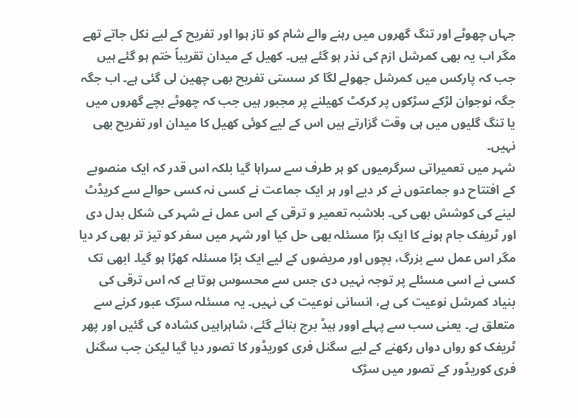جہاں چھوٹے اور تنگ گھروں میں رہنے والے شام کو تاز ہوا اور تفریح کے لیے نکل جاتے تھے مگر اب یہ بھی کمرشل ازم کی نذر ہو گئے ہیں۔ کھیل کے میدان تقریباً ختم ہو گئے ہیں جب کہ پارکس میں کمرشل جھولے لگا کر سستی تفریح بھی چھین لی گئی ہے۔ اب جگہ جگہ نوجوان لڑکے سڑکوں پر کرکٹ کھیلنے پر مجبور ہیں جب کہ چھوٹے بچے گھروں میں یا تنگ گلیوں میں ہی وقت گزارتے ہیں اس کے لیے کوئی کھیل کا میدان اور تفریح بھی نہیں۔
شہر میں تعمیراتی سرگرمیوں کو ہر طرف سے سراہا گیا بلکہ اس قدر کہ ایک منصوبے کے افتتاح دو جماعتوں نے کر دیے اور ہر ایک جماعت نے کسی نہ کسی حوالے سے کریڈٹ لینے کی کوشش بھی کی۔ بلاشبہ تعمیر و ترقی کے اس عمل نے شہر کی شکل بدل دی اور ٹریفک جام ہونے کا ایک بڑا مسئلہ بھی حل کیا اور شہر میں سفر کو تیز تر بھی کر دیا مگر اس عمل سے بزرگ، بچوں اور مریضوں کے لیے ایک بڑا مسئلہ کھڑا ہو گیا۔ ابھی تک کسی نے اسی مسئلے پر توجہ نہیں دی جس سے محسوس ہوتا ہے کہ اس ترقی کی بنیاد کمرشل نوعیت کی ہے، انسانی نوعیت کی نہیں۔ یہ مسئلہ سڑک عبور کرنے سے متعلق ہے۔ یعنی سب سے پہلے اوور ہیڈ برج بنائے گئے، شاہراہیں کشادہ کی گئیں اور پھر ٹریفک کو رواں دواں رکھنے کے لیے سگنل فری کوریڈور کا تصور دیا گیا لیکن جب سگنل فری کوریڈور کے تصور میں سڑک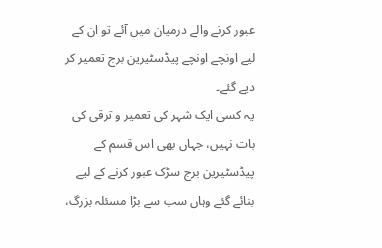عبور کرنے والے درمیان میں آئے تو ان کے لیے اونچے اونچے پیڈسٹیرین برج تعمیر کر دیے گئے۔
یہ کسی ایک شہر کی تعمیر و ترقی کی بات نہیں، جہاں بھی اس قسم کے پیڈسٹیرین برج سڑک عبور کرنے کے لیے بنائے گئے وہاں سب سے بڑا مسئلہ بزرگ،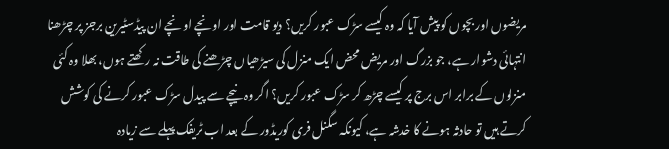مریضوں اور بچوں کو پیش آیا کہ وہ کیسے سڑک عبور کریں؟ دیو قامت اور اونچے اونچے ان پیڈسٹیرین برجز پر چڑھنا انتہائی دشوار ہے، جو بزرگ اور مریض محض ایک منزل کی سیڑھیاں چڑھنے کی طاقت نہ رکھتے ہوں، بھلا وہ کئی منزلوں کے برابر اس برج پر کیسے چڑھ کر سڑک عبور کریں؟ اگر وہ نیچے سے پیدل سڑک عبور کرنے کی کوشش کرتے ہیں تو حادثہ ہونے کا خدشہ ہے، کیونکہ سگنل فری کوریڈور کے بعد اب ٹریفک پہلے سے زیادہ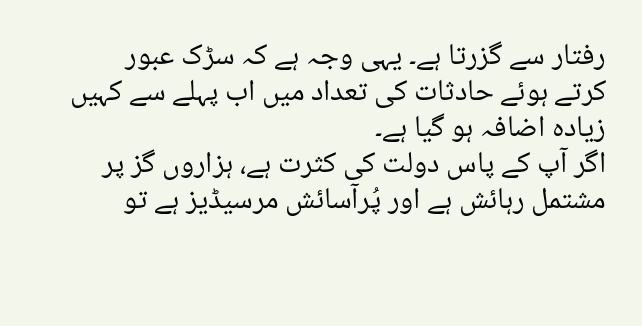رفتار سے گزرتا ہے۔ یہی وجہ ہے کہ سڑک عبور کرتے ہوئے حادثات کی تعداد میں اب پہلے سے کہیں زیادہ اضافہ ہو گیا ہے۔
اگر آپ کے پاس دولت کی کثرت ہے، ہزاروں گز پر مشتمل رہائش ہے اور پُرآسائش مرسیڈیز ہے تو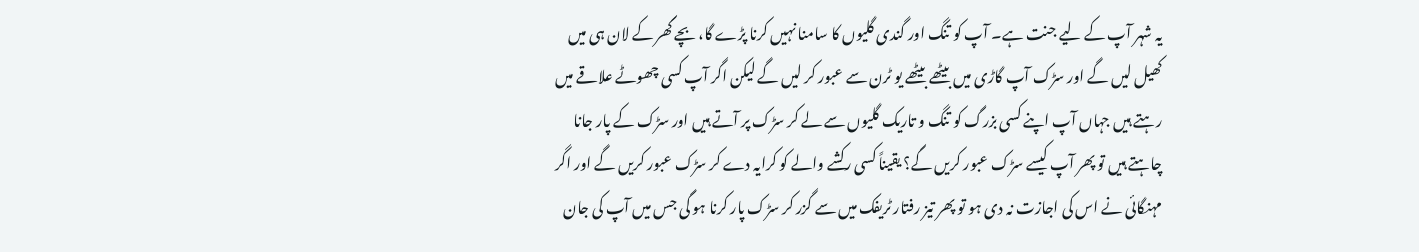یہ شہر آپ کے لیے جنت ہے۔ آپ کو تنگ اور گندی گلیوں کا سامنا نہیں کرنا پڑے گا، بچے گھر کے لان ہی میں کھیل لیں گے اور سڑک آپ گاڑی میں بیٹھے بیٹھے یو ٹرن سے عبور کر لیں گے لیکن اگر آپ کسی چھوٹے علاقے میں رہتے ہیں جہاں آپ اپنے کسی بزرگ کو تنگ و تاریک گلیوں سے لے کر سڑک پر آتے ہیں اور سڑک کے پار جانا چاہتے ہیں تو پھر آپ کیسے سڑک عبور کریں گے؟ یقیناً کسی رکشے والے کو کرایہ دے کر سڑک عبور کریں گے اور اگر مہنگائی نے اس کی اجازت نہ دی ہو تو پھر تیز رفتار ٹریفک میں سے گزر کر سڑک پار کرنا ہو گی جس میں آپ کی جان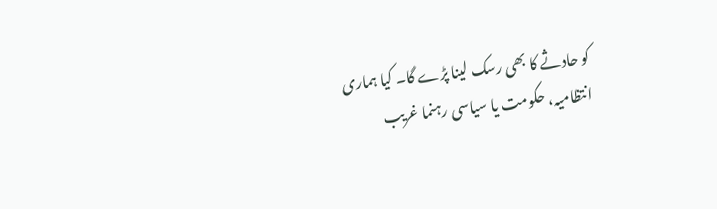کو حادثے کا بھی رسک لینا پڑے گا۔ کیا ہماری انتظامیہ، حکومت یا سیاسی رہنما غریب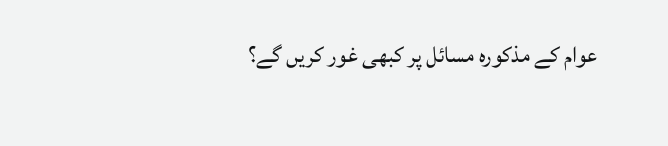عوام کے مذکورہ مسائل پر کبھی غور کریں گے؟